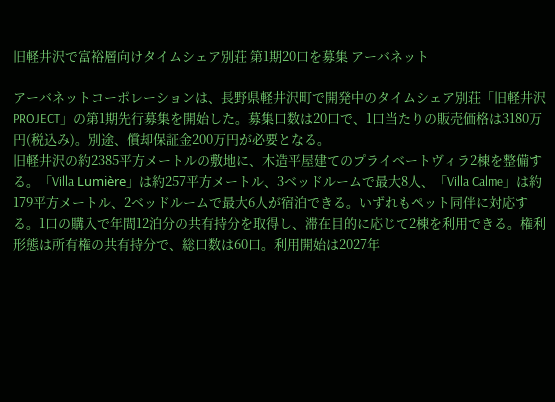旧軽井沢で富裕層向けタイムシェア別荘 第1期20口を募集 アーバネット

アーバネットコーポレーションは、長野県軽井沢町で開発中のタイムシェア別荘「旧軽井沢PROJECT」の第1期先行募集を開始した。募集口数は20口で、1口当たりの販売価格は3180万円(税込み)。別途、償却保証金200万円が必要となる。
旧軽井沢の約2385平方メートルの敷地に、木造平屋建てのプライベートヴィラ2棟を整備する。「Villa Lumière」は約257平方メートル、3ベッドルームで最大8人、「Villa Calme」は約179平方メートル、2ベッドルームで最大6人が宿泊できる。いずれもペット同伴に対応する。1口の購入で年間12泊分の共有持分を取得し、滞在目的に応じて2棟を利用できる。権利形態は所有権の共有持分で、総口数は60口。利用開始は2027年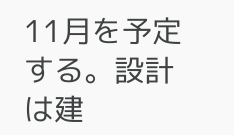11月を予定する。設計は建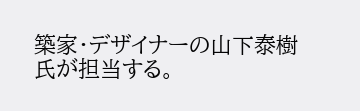築家・デザイナーの山下泰樹氏が担当する。